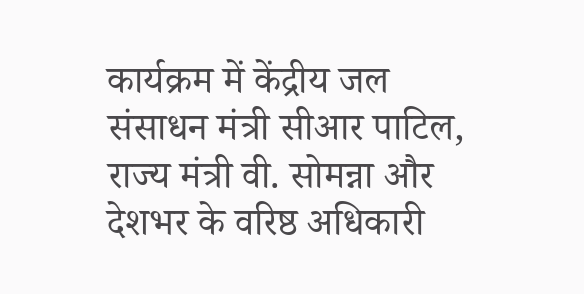कार्यक्रम में केंद्रीय जल संसाधन मंत्री सीआर पाटिल, राज्य मंत्री वी. सोमन्ना और देशभर के वरिष्ठ अधिकारी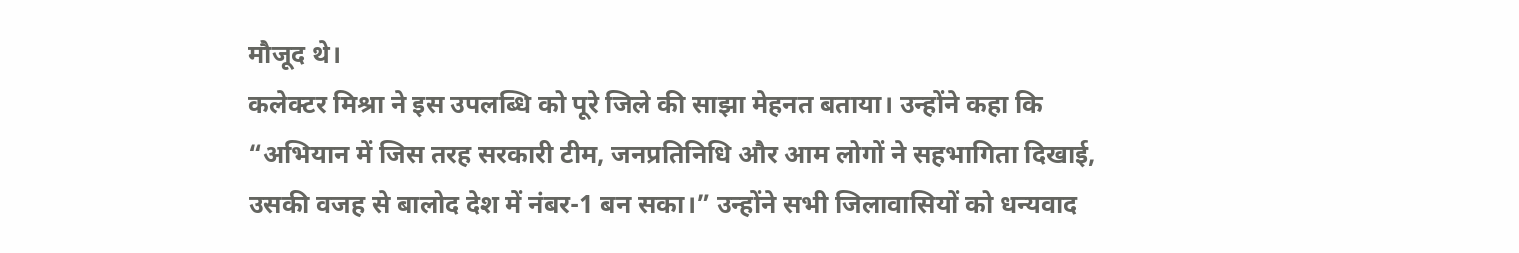मौजूद थे।
कलेक्टर मिश्रा ने इस उपलब्धि को पूरे जिले की साझा मेहनत बताया। उन्होंने कहा कि “अभियान में जिस तरह सरकारी टीम, जनप्रतिनिधि और आम लोगों ने सहभागिता दिखाई, उसकी वजह से बालोद देश में नंबर-1 बन सका।” उन्होंने सभी जिलावासियों को धन्यवाद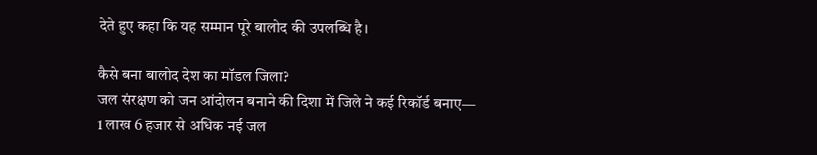देते हुए कहा कि यह सम्मान पूरे बालोद की उपलब्धि है।

कैसे बना बालोद देश का मॉडल जिला?
जल संरक्षण को जन आंदोलन बनाने की दिशा में जिले ने कई रिकॉर्ड बनाए—
1 लाख 6 हजार से अधिक नई जल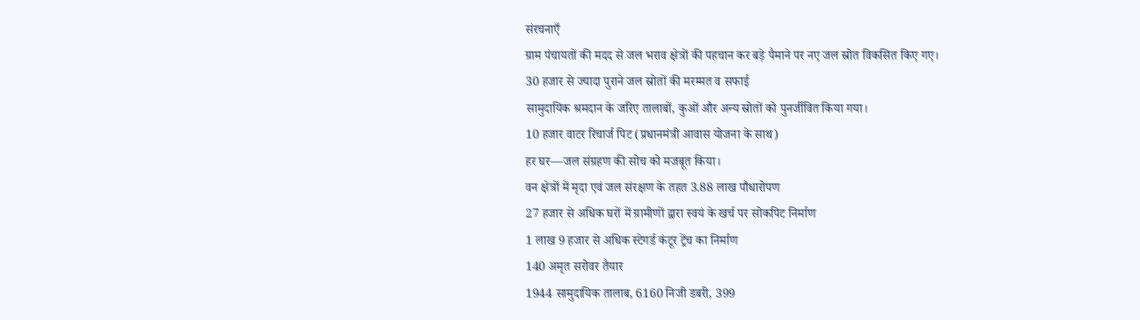संरचनाएँ
ग्राम पंचायतों की मदद से जल भराव क्षेत्रों की पहचान कर बड़े पैमाने पर नए जल स्रोत विकसित किए गए।
30 हजार से ज्यादा पुराने जल स्रोतों की मरम्मत व सफाई
सामुदायिक श्रमदान के जरिए तालाबों, कुओं और अन्य स्रोतों को पुनर्जीवित किया गया।
10 हजार वाटर रिचार्ज पिट (प्रधानमंत्री आवास योजना के साथ)
हर घर—जल संग्रहण की सोच को मजबूत किया।
वन क्षेत्रों में मृदा एवं जल संरक्षण के तहत 3.88 लाख पौधारोपण
27 हजार से अधिक घरों में ग्रामीणों द्वारा स्वयं के खर्च पर सोकपिट निर्माण
1 लाख 9 हजार से अधिक स्टेगर्ड कंटूर ट्रेंच का निर्माण
140 अमृत सरोवर तैयार
1944 सामुदायिक तालाब, 6160 निजी डबरी, 399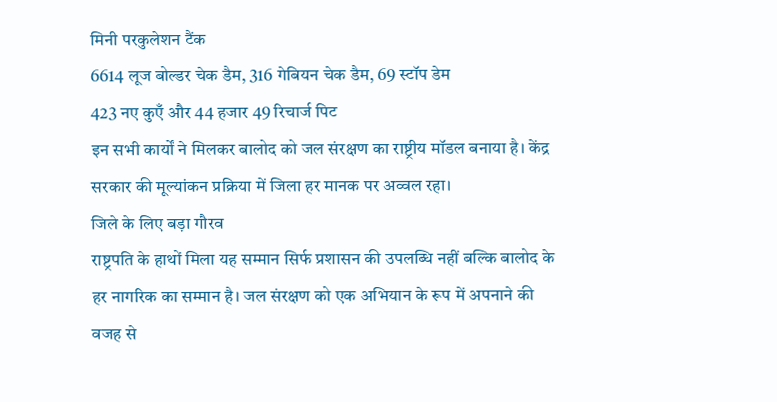मिनी परकुलेशन टैंक
6614 लूज बोल्डर चेक डैम, 316 गेबियन चेक डैम, 69 स्टॉप डेम
423 नए कुएँ और 44 हजार 49 रिचार्ज पिट
इन सभी कार्यों ने मिलकर बालोद को जल संरक्षण का राष्ट्रीय मॉडल बनाया है। केंद्र सरकार की मूल्यांकन प्रक्रिया में जिला हर मानक पर अव्वल रहा।
जिले के लिए बड़ा गौरव
राष्ट्रपति के हाथों मिला यह सम्मान सिर्फ प्रशासन की उपलब्धि नहीं बल्कि बालोद के हर नागरिक का सम्मान है। जल संरक्षण को एक अभियान के रूप में अपनाने की वजह से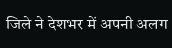जिले ने देशभर में अपनी अलग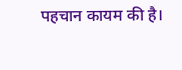पहचान कायम की है।